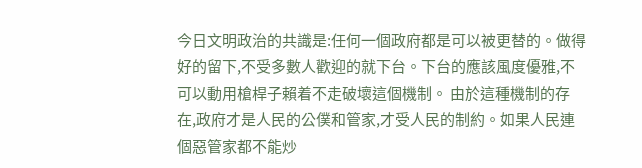今日文明政治的共識是:任何一個政府都是可以被更替的。做得好的留下,不受多數人歡迎的就下台。下台的應該風度優雅,不可以動用槍桿子賴着不走破壞這個機制。 由於這種機制的存在,政府才是人民的公僕和管家,才受人民的制約。如果人民連個惡管家都不能炒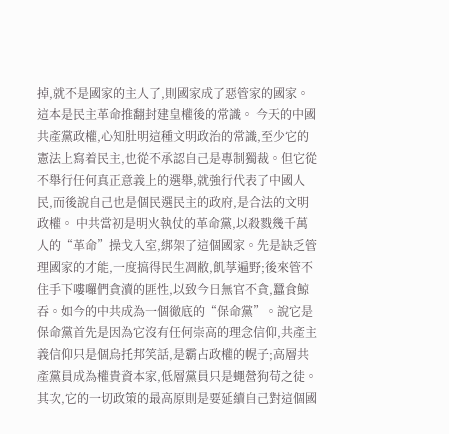掉,就不是國家的主人了,則國家成了惡管家的國家。這本是民主革命推翻封建皇權後的常識。 今天的中國共產黨政權,心知肚明這種文明政治的常識,至少它的憲法上寫着民主,也從不承認自己是專制獨裁。但它從不舉行任何真正意義上的選舉,就強行代表了中國人民,而後說自己也是個民選民主的政府,是合法的文明政權。 中共當初是明火執仗的革命黨,以殺戮幾千萬人的“革命”操戈入室,綁架了這個國家。先是缺乏管理國家的才能,一度搞得民生凋敝,飢莩遍野;後來管不住手下嘍囉們貪瀆的匪性,以致今日無官不貪,蠶食鯨吞。如今的中共成為一個徹底的“保命黨”。說它是保命黨首先是因為它沒有任何崇高的理念信仰,共產主義信仰只是個烏托邦笑話,是霸占政權的幌子;高層共產黨員成為權貴資本家,低層黨員只是蠅營狗苟之徒。其次,它的一切政策的最高原則是要延續自己對這個國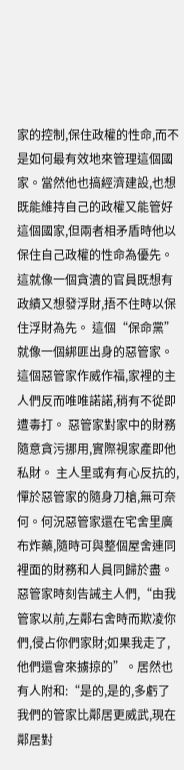家的控制,保住政權的性命,而不是如何最有效地來管理這個國家。當然他也搞經濟建設,也想既能維持自己的政權又能管好這個國家,但兩者相矛盾時他以保住自己政權的性命為優先。這就像一個貪瀆的官員既想有政績又想發浮財,捂不住時以保住浮財為先。 這個“保命黨”就像一個綁匪出身的惡管家。 這個惡管家作威作福,家裡的主人們反而唯唯諾諾,稍有不從即遭毒打。 惡管家對家中的財務隨意貪污挪用,實際視家產即他私財。 主人里或有有心反抗的,憚於惡管家的隨身刀槍,無可奈何。何況惡管家還在宅舍里廣布炸藥,隨時可與整個屋舍連同裡面的財務和人員同歸於盡。 惡管家時刻告誡主人們,“由我管家以前,左鄰右舍時而欺凌你們,侵占你們家財;如果我走了,他們還會來擄掠的”。居然也有人附和:“是的,是的,多虧了我們的管家比鄰居更威武,現在鄰居對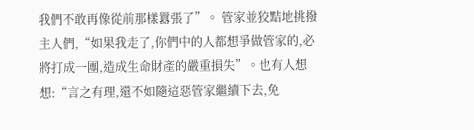我們不敢再像從前那樣囂張了”。 管家並狡黠地挑撥主人們,“如果我走了,你們中的人都想爭做管家的,必將打成一團,造成生命財產的嚴重損失”。也有人想想:“言之有理,還不如隨這惡管家繼續下去,免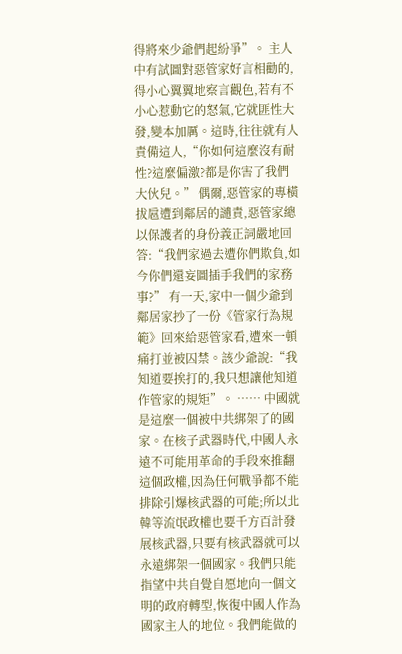得將來少爺們起紛爭”。 主人中有試圖對惡管家好言相勸的,得小心翼翼地察言觀色,若有不小心惹動它的怒氣,它就匪性大發,變本加厲。這時,往往就有人責備這人,“你如何這麼沒有耐性?這麼偏激?都是你害了我們大伙兒。” 偶爾,惡管家的專橫拔扈遭到鄰居的譴責,惡管家總以保護者的身份義正詞嚴地回答:“我們家過去遭你們欺負,如今你們還妄圖插手我們的家務事?” 有一天,家中一個少爺到鄰居家抄了一份《管家行為規範》回來給惡管家看,遭來一頓痛打並被囚禁。該少爺說:“我知道要挨打的,我只想讓他知道作管家的規矩”。 …… 中國就是這麼一個被中共綁架了的國家。在核子武器時代,中國人永遠不可能用革命的手段來推翻這個政權,因為任何戰爭都不能排除引爆核武器的可能;所以北韓等流氓政權也要千方百計發展核武器,只要有核武器就可以永遠綁架一個國家。我們只能指望中共自覺自愿地向一個文明的政府轉型,恢復中國人作為國家主人的地位。我們能做的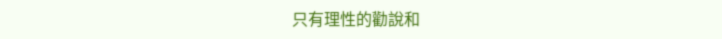只有理性的勸說和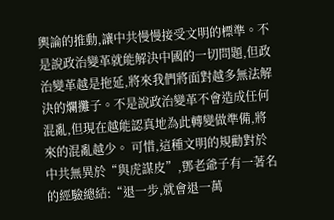輿論的推動,讓中共慢慢接受文明的標準。不是說政治變革就能解決中國的一切問題,但政治變革越是拖延,將來我們將面對越多無法解決的爛攤子。不是說政治變革不會造成任何混亂,但現在越能認真地為此轉變做準備,將來的混亂越少。 可惜,這種文明的規勸對於中共無異於“與虎謀皮”,鄧老爺子有一著名的經驗總結:“退一步,就會退一萬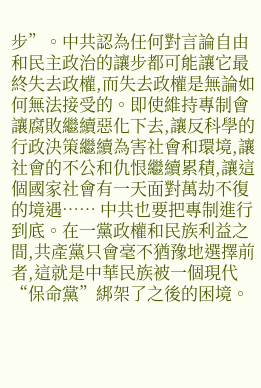步”。中共認為任何對言論自由和民主政治的讓步都可能讓它最終失去政權,而失去政權是無論如何無法接受的。即使維持專制會讓腐敗繼續惡化下去,讓反科學的行政決策繼續為害社會和環境,讓社會的不公和仇恨繼續累積,讓這個國家社會有一天面對萬劫不復的境遇…… 中共也要把專制進行到底。在一黨政權和民族利益之間,共產黨只會毫不猶豫地選擇前者,這就是中華民族被一個現代“保命黨”綁架了之後的困境。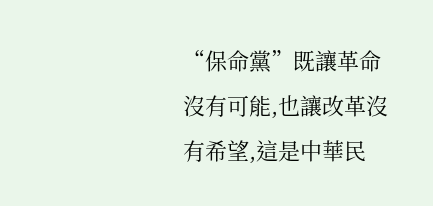“保命黨”既讓革命沒有可能,也讓改革沒有希望,這是中華民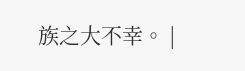族之大不幸。 |